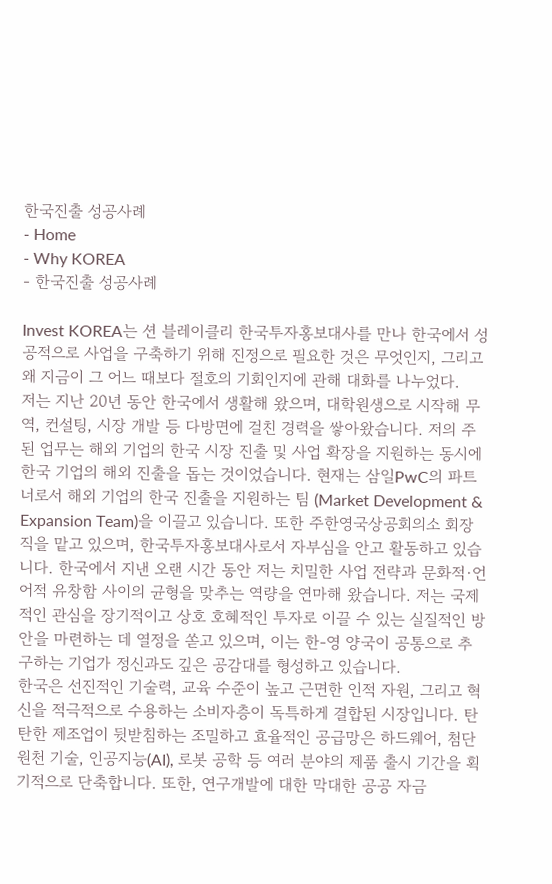한국진출 성공사례
- Home
- Why KOREA
- 한국진출 성공사례

Invest KOREA는 션 블레이클리 한국투자홍보대사를 만나 한국에서 성공적으로 사업을 구축하기 위해 진정으로 필요한 것은 무엇인지, 그리고 왜 지금이 그 어느 때보다 절호의 기회인지에 관해 대화를 나누었다.
저는 지난 20년 동안 한국에서 생활해 왔으며, 대학원생으로 시작해 무역, 컨설팅, 시장 개발 등 다방면에 걸친 경력을 쌓아왔습니다. 저의 주된 업무는 해외 기업의 한국 시장 진출 및 사업 확장을 지원하는 동시에 한국 기업의 해외 진출을 돕는 것이었습니다. 현재는 삼일PwC의 파트너로서 해외 기업의 한국 진출을 지원하는 팀 (Market Development & Expansion Team)을 이끌고 있습니다. 또한 주한영국상공회의소 회장직을 맡고 있으며, 한국투자홍보대사로서 자부심을 안고 활동하고 있습니다. 한국에서 지낸 오랜 시간 동안 저는 치밀한 사업 전략과 문화적·언어적 유창함 사이의 균형을 맞추는 역량을 연마해 왔습니다. 저는 국제적인 관심을 장기적이고 상호 호혜적인 투자로 이끌 수 있는 실질적인 방안을 마련하는 데 열정을 쏟고 있으며, 이는 한-영 양국이 공통으로 추구하는 기업가 정신과도 깊은 공감대를 형성하고 있습니다.
한국은 선진적인 기술력, 교육 수준이 높고 근면한 인적 자원, 그리고 혁신을 적극적으로 수용하는 소비자층이 독특하게 결합된 시장입니다. 탄탄한 제조업이 뒷받침하는 조밀하고 효율적인 공급망은 하드웨어, 첨단 원천 기술, 인공지능(AI), 로봇 공학 등 여러 분야의 제품 출시 기간을 획기적으로 단축합니다. 또한, 연구개발에 대한 막대한 공공 자금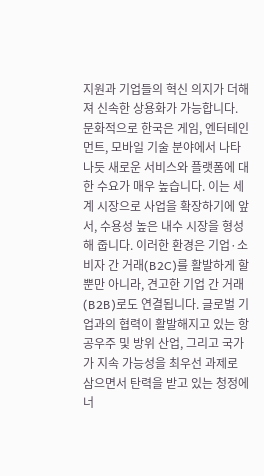지원과 기업들의 혁신 의지가 더해져 신속한 상용화가 가능합니다. 문화적으로 한국은 게임, 엔터테인먼트, 모바일 기술 분야에서 나타나듯 새로운 서비스와 플랫폼에 대한 수요가 매우 높습니다. 이는 세계 시장으로 사업을 확장하기에 앞서, 수용성 높은 내수 시장을 형성해 줍니다. 이러한 환경은 기업·소비자 간 거래(B2C)를 활발하게 할 뿐만 아니라, 견고한 기업 간 거래(B2B)로도 연결됩니다. 글로벌 기업과의 협력이 활발해지고 있는 항공우주 및 방위 산업, 그리고 국가가 지속 가능성을 최우선 과제로 삼으면서 탄력을 받고 있는 청정에너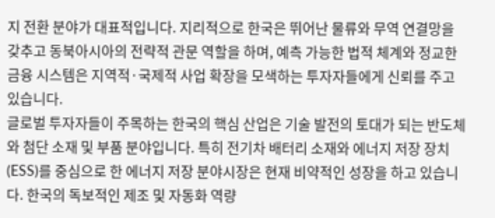지 전환 분야가 대표적입니다. 지리적으로 한국은 뛰어난 물류와 무역 연결망을 갖추고 동북아시아의 전략적 관문 역할을 하며, 예측 가능한 법적 체계와 정교한 금융 시스템은 지역적·국제적 사업 확장을 모색하는 투자자들에게 신뢰를 주고 있습니다.
글로벌 투자자들이 주목하는 한국의 핵심 산업은 기술 발전의 토대가 되는 반도체와 첨단 소재 및 부품 분야입니다. 특히 전기차 배터리 소재와 에너지 저장 장치(ESS)를 중심으로 한 에너지 저장 분야시장은 현재 비약적인 성장을 하고 있습니다. 한국의 독보적인 제조 및 자동화 역량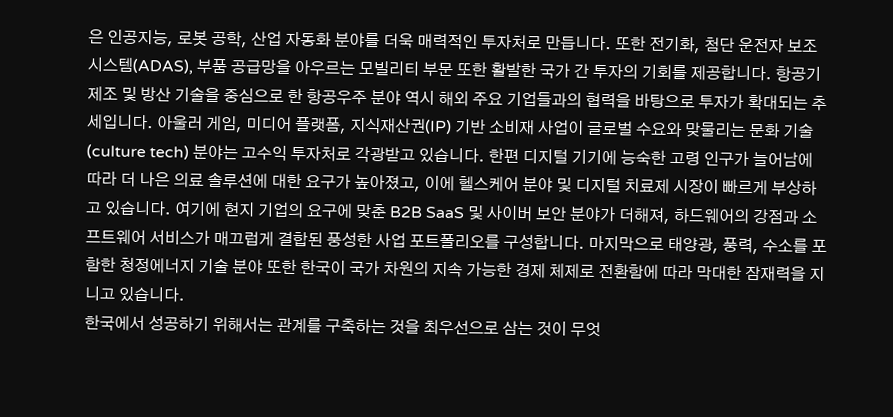은 인공지능, 로봇 공학, 산업 자동화 분야를 더욱 매력적인 투자처로 만듭니다. 또한 전기화, 첨단 운전자 보조 시스템(ADAS), 부품 공급망을 아우르는 모빌리티 부문 또한 활발한 국가 간 투자의 기회를 제공합니다. 항공기 제조 및 방산 기술을 중심으로 한 항공우주 분야 역시 해외 주요 기업들과의 협력을 바탕으로 투자가 확대되는 추세입니다. 아울러 게임, 미디어 플랫폼, 지식재산권(IP) 기반 소비재 사업이 글로벌 수요와 맞물리는 문화 기술(culture tech) 분야는 고수익 투자처로 각광받고 있습니다. 한편 디지털 기기에 능숙한 고령 인구가 늘어남에 따라 더 나은 의료 솔루션에 대한 요구가 높아졌고, 이에 헬스케어 분야 및 디지털 치료제 시장이 빠르게 부상하고 있습니다. 여기에 현지 기업의 요구에 맞춘 B2B SaaS 및 사이버 보안 분야가 더해져, 하드웨어의 강점과 소프트웨어 서비스가 매끄럽게 결합된 풍성한 사업 포트폴리오를 구성합니다. 마지막으로 태양광, 풍력, 수소를 포함한 청정에너지 기술 분야 또한 한국이 국가 차원의 지속 가능한 경제 체제로 전환함에 따라 막대한 잠재력을 지니고 있습니다.
한국에서 성공하기 위해서는 관계를 구축하는 것을 최우선으로 삼는 것이 무엇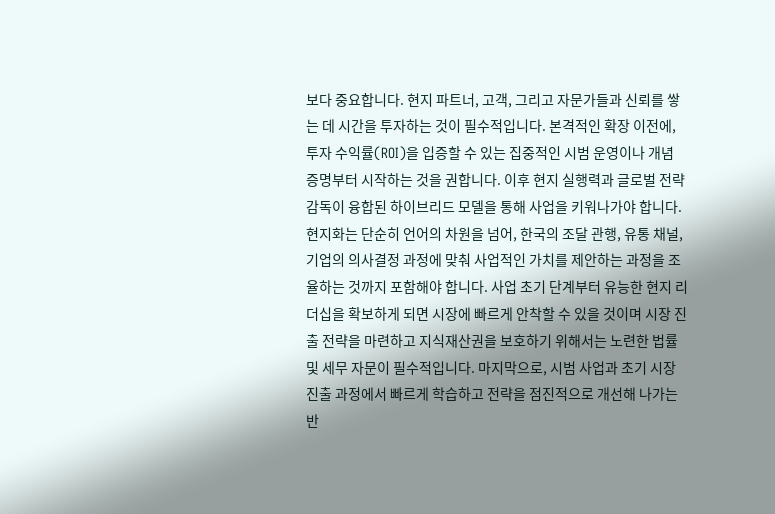보다 중요합니다. 현지 파트너, 고객, 그리고 자문가들과 신뢰를 쌓는 데 시간을 투자하는 것이 필수적입니다. 본격적인 확장 이전에, 투자 수익률(ROI)을 입증할 수 있는 집중적인 시범 운영이나 개념 증명부터 시작하는 것을 권합니다. 이후 현지 실행력과 글로벌 전략 감독이 융합된 하이브리드 모델을 통해 사업을 키워나가야 합니다. 현지화는 단순히 언어의 차원을 넘어, 한국의 조달 관행, 유통 채널, 기업의 의사결정 과정에 맞춰 사업적인 가치를 제안하는 과정을 조율하는 것까지 포함해야 합니다. 사업 초기 단계부터 유능한 현지 리더십을 확보하게 되면 시장에 빠르게 안착할 수 있을 것이며 시장 진출 전략을 마련하고 지식재산권을 보호하기 위해서는 노련한 법률 및 세무 자문이 필수적입니다. 마지막으로, 시범 사업과 초기 시장 진출 과정에서 빠르게 학습하고 전략을 점진적으로 개선해 나가는 반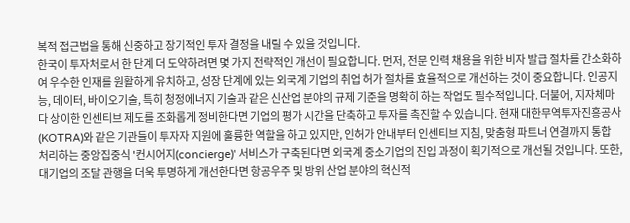복적 접근법을 통해 신중하고 장기적인 투자 결정을 내릴 수 있을 것입니다.
한국이 투자처로서 한 단계 더 도약하려면 몇 가지 전략적인 개선이 필요합니다. 먼저, 전문 인력 채용을 위한 비자 발급 절차를 간소화하여 우수한 인재를 원활하게 유치하고, 성장 단계에 있는 외국계 기업의 취업 허가 절차를 효율적으로 개선하는 것이 중요합니다. 인공지능, 데이터, 바이오기술, 특히 청정에너지 기술과 같은 신산업 분야의 규제 기준을 명확히 하는 작업도 필수적입니다. 더불어, 지자체마다 상이한 인센티브 제도를 조화롭게 정비한다면 기업의 평가 시간을 단축하고 투자를 촉진할 수 있습니다. 현재 대한무역투자진흥공사 (KOTRA)와 같은 기관들이 투자자 지원에 훌륭한 역할을 하고 있지만, 인허가 안내부터 인센티브 지침, 맞춤형 파트너 연결까지 통합 처리하는 중앙집중식 '컨시어지(concierge)' 서비스가 구축된다면 외국계 중소기업의 진입 과정이 획기적으로 개선될 것입니다. 또한, 대기업의 조달 관행을 더욱 투명하게 개선한다면 항공우주 및 방위 산업 분야의 혁신적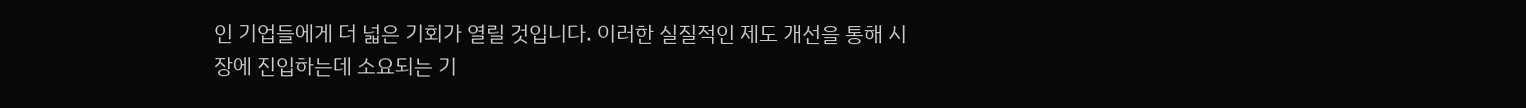인 기업들에게 더 넓은 기회가 열릴 것입니다. 이러한 실질적인 제도 개선을 통해 시장에 진입하는데 소요되는 기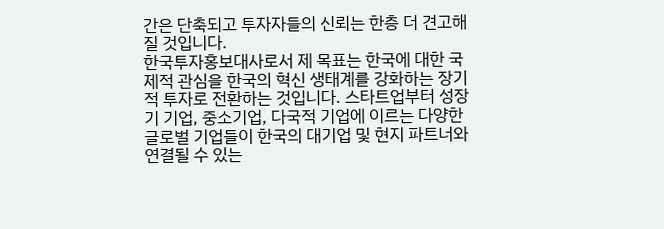간은 단축되고 투자자들의 신뢰는 한층 더 견고해질 것입니다.
한국투자홍보대사로서 제 목표는 한국에 대한 국제적 관심을 한국의 혁신 생태계를 강화하는 장기적 투자로 전환하는 것입니다. 스타트업부터 성장기 기업, 중소기업, 다국적 기업에 이르는 다양한 글로벌 기업들이 한국의 대기업 및 현지 파트너와 연결될 수 있는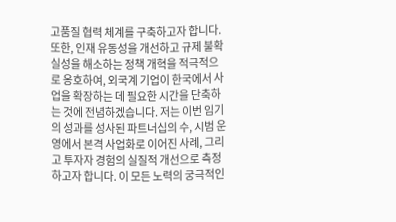고품질 협력 체계를 구축하고자 합니다. 또한, 인재 유동성을 개선하고 규제 불확실성을 해소하는 정책 개혁을 적극적으로 옹호하여, 외국계 기업이 한국에서 사업을 확장하는 데 필요한 시간을 단축하는 것에 전념하겠습니다. 저는 이번 임기의 성과를 성사된 파트너십의 수, 시범 운영에서 본격 사업화로 이어진 사례, 그리고 투자자 경험의 실질적 개선으로 측정하고자 합니다. 이 모든 노력의 궁극적인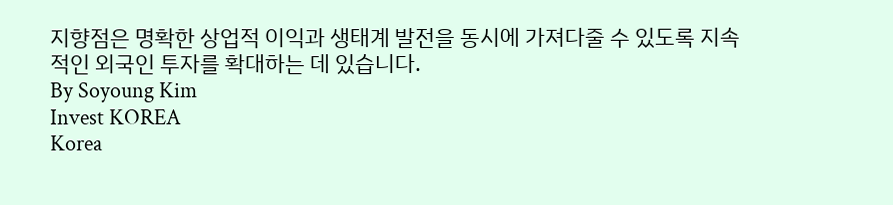지향점은 명확한 상업적 이익과 생태계 발전을 동시에 가져다줄 수 있도록 지속적인 외국인 투자를 확대하는 데 있습니다.
By Soyoung Kim
Invest KOREA
Korea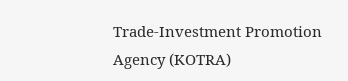Trade-Investment Promotion Agency (KOTRA)